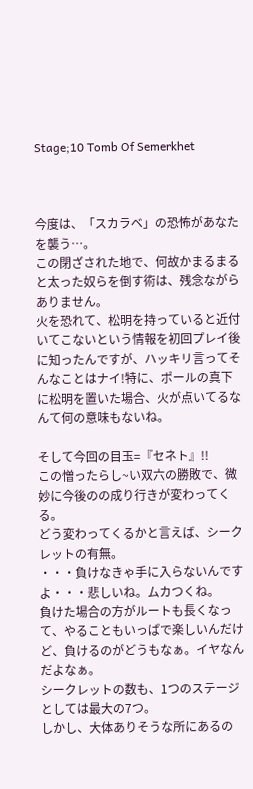Stage;10 Tomb Of Semerkhet



今度は、「スカラベ」の恐怖があなたを襲う…。
この閉ざされた地で、何故かまるまると太った奴らを倒す術は、残念ながらありません。
火を恐れて、松明を持っていると近付いてこないという情報を初回プレイ後に知ったんですが、ハッキリ言ってそんなことはナイ!特に、ポールの真下に松明を置いた場合、火が点いてるなんて何の意味もないね。

そして今回の目玉=『セネト』!!
この憎ったらし~い双六の勝敗で、微妙に今後のの成り行きが変わってくる。
どう変わってくるかと言えば、シークレットの有無。
・・・負けなきゃ手に入らないんですよ・・・悲しいね。ムカつくね。
負けた場合の方がルートも長くなって、やることもいっぱで楽しいんだけど、負けるのがどうもなぁ。イヤなんだよなぁ。
シークレットの数も、1つのステージとしては最大の7つ。
しかし、大体ありそうな所にあるの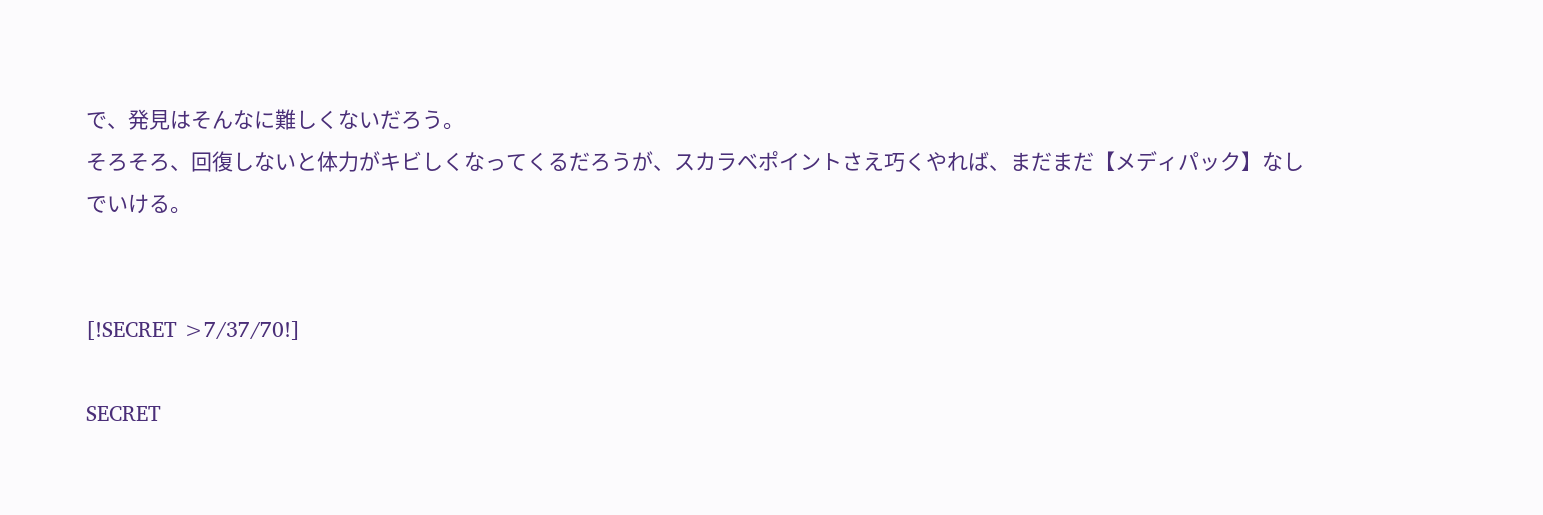で、発見はそんなに難しくないだろう。
そろそろ、回復しないと体力がキビしくなってくるだろうが、スカラベポイントさえ巧くやれば、まだまだ【メディパック】なしでいける。


[!SECRET >7/37/70!]

SECRET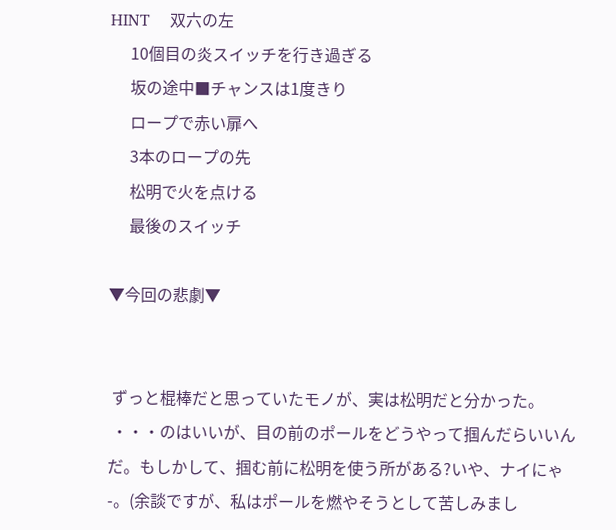HINT    双六の左
     10個目の炎スイッチを行き過ぎる
     坂の途中■チャンスは1度きり
     ロープで赤い扉へ
     3本のロープの先
     松明で火を点ける
     最後のスイッチ

▼今回の悲劇▼


 ずっと棍棒だと思っていたモノが、実は松明だと分かった。
 ・・・のはいいが、目の前のポールをどうやって掴んだらいいんだ。もしかして、掴む前に松明を使う所がある?いや、ナイにゃ-。(余談ですが、私はポールを燃やそうとして苦しみまし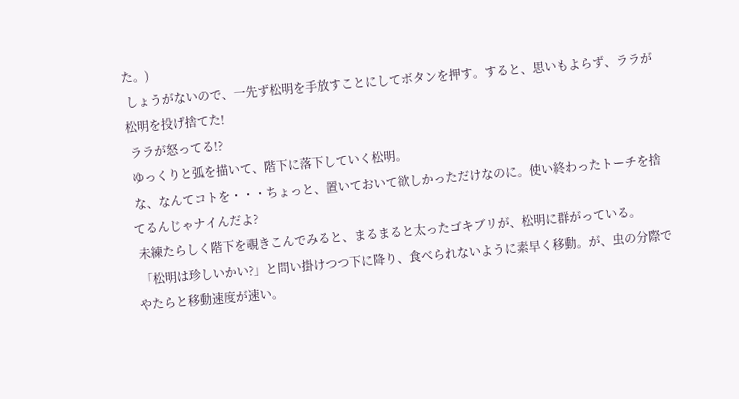た。)
 しょうがないので、一先ず松明を手放すことにしてボタンを押す。すると、思いもよらず、ララが松明を投げ捨てた!
 ララが怒ってる!?
 ゆっくりと弧を描いて、階下に落下していく松明。
 な、なんてコトを・・・ちょっと、置いておいて欲しかっただけなのに。使い終わったトーチを捨てるんじゃナイんだよ?
 未練たらしく階下を覗きこんでみると、まるまると太ったゴキブリが、松明に群がっている。
 「松明は珍しいかい?」と問い掛けつつ下に降り、食べられないように素早く移動。が、虫の分際でやたらと移動速度が速い。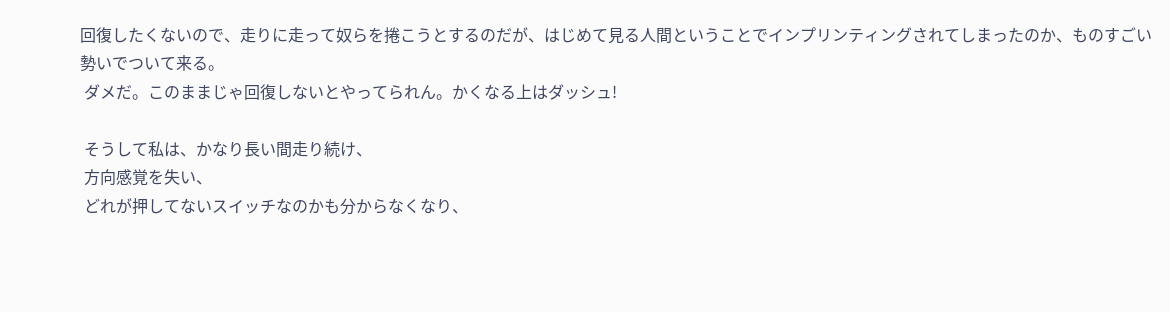回復したくないので、走りに走って奴らを捲こうとするのだが、はじめて見る人間ということでインプリンティングされてしまったのか、ものすごい勢いでついて来る。
 ダメだ。このままじゃ回復しないとやってられん。かくなる上はダッシュ!

 そうして私は、かなり長い間走り続け、
 方向感覚を失い、
 どれが押してないスイッチなのかも分からなくなり、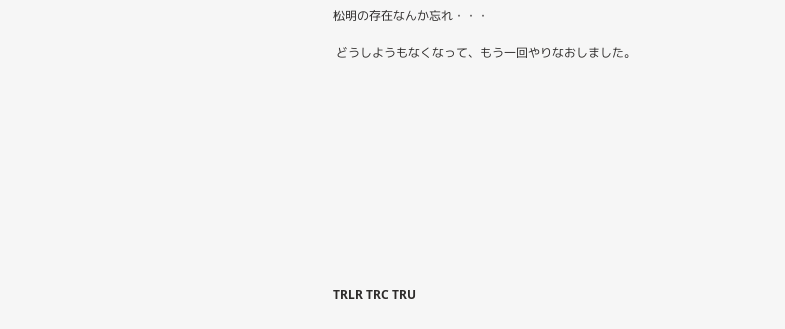松明の存在なんか忘れ・・・

 どうしようもなくなって、もう一回やりなおしました。












TRLR TRC TRU